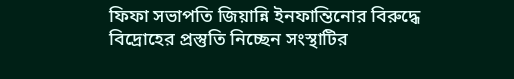ফিফা সভাপতি জিয়ান্নি ইনফান্তিনোর বিরুদ্ধে বিদ্রোহের প্রস্তুতি নিচ্ছেন সংস্থাটির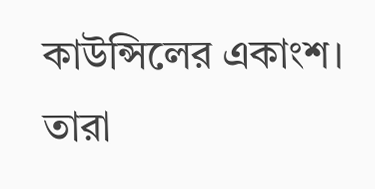কাউন্সিলের একাংশ। তারা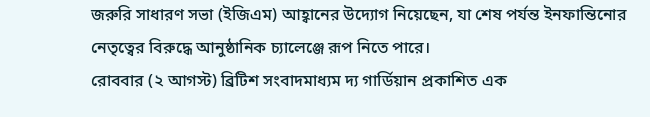জরুরি সাধারণ সভা (ইজিএম) আহ্বানের উদ্যোগ নিয়েছেন, যা শেষ পর্যন্ত ইনফান্তিনোর নেতৃত্বের বিরুদ্ধে আনুষ্ঠানিক চ্যালেঞ্জে রূপ নিতে পারে।
রোববার (২ আগস্ট) ব্রিটিশ সংবাদমাধ্যম দ্য গার্ডিয়ান প্রকাশিত এক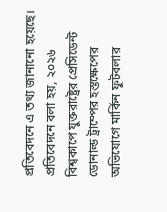প্রতিবেদনে এ তথ্য জানানো হয়েছে।
প্রতিবেদনে বলা হয়, ২০২৬ বিশ্বকাপে যুক্তরাষ্ট্রের প্রেসিডেন্ট ডোনাল্ড ট্রাম্পের হস্তক্ষেপের অভিযোগে মার্কিন ফুটবলার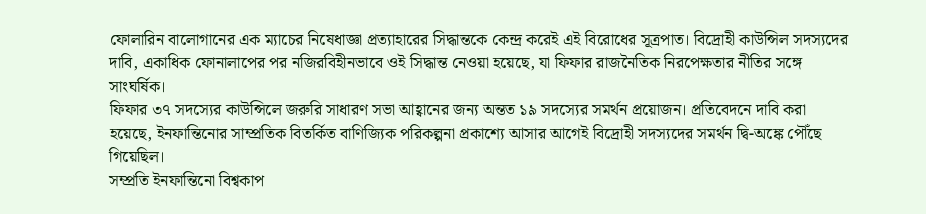ফোলারিন বালোগানের এক ম্যাচের নিষেধাজ্ঞা প্রত্যাহারের সিদ্ধান্তকে কেন্দ্র করেই এই বিরোধের সূত্রপাত। বিদ্রোহী কাউন্সিল সদস্যদের দাবি, একাধিক ফোনালাপের পর নজিরবিহীনভাবে ওই সিদ্ধান্ত নেওয়া হয়েছে, যা ফিফার রাজনৈতিক নিরপেক্ষতার নীতির সঙ্গে সাংঘর্ষিক।
ফিফার ৩৭ সদস্যের কাউন্সিলে জরুরি সাধারণ সভা আহ্বানের জন্য অন্তত ১৯ সদস্যের সমর্থন প্রয়োজন। প্রতিবেদনে দাবি করা হয়েছে, ইনফান্তিনোর সাম্প্রতিক বিতর্কিত বাণিজ্যিক পরিকল্পনা প্রকাশ্যে আসার আগেই বিদ্রোহী সদস্যদের সমর্থন দ্বি-অঙ্কে পৌঁছে গিয়েছিল।
সম্প্রতি ইনফান্তিনো বিশ্বকাপ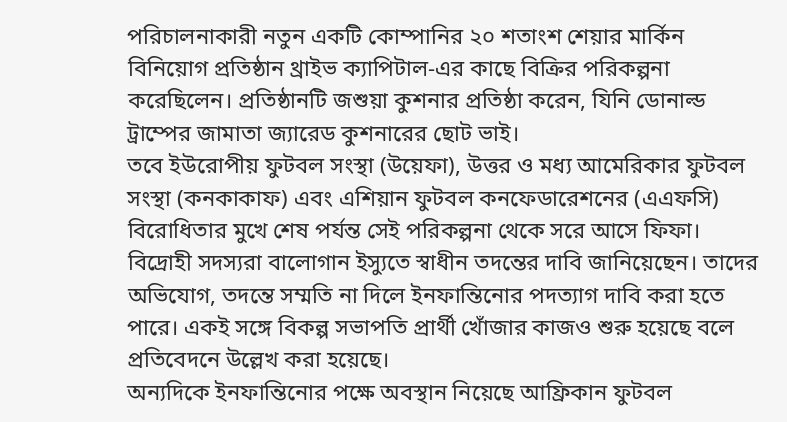পরিচালনাকারী নতুন একটি কোম্পানির ২০ শতাংশ শেয়ার মার্কিন বিনিয়োগ প্রতিষ্ঠান থ্রাইভ ক্যাপিটাল-এর কাছে বিক্রির পরিকল্পনা করেছিলেন। প্রতিষ্ঠানটি জশুয়া কুশনার প্রতিষ্ঠা করেন, যিনি ডোনাল্ড ট্রাম্পের জামাতা জ্যারেড কুশনারের ছোট ভাই।
তবে ইউরোপীয় ফুটবল সংস্থা (উয়েফা), উত্তর ও মধ্য আমেরিকার ফুটবল সংস্থা (কনকাকাফ) এবং এশিয়ান ফুটবল কনফেডারেশনের (এএফসি) বিরোধিতার মুখে শেষ পর্যন্ত সেই পরিকল্পনা থেকে সরে আসে ফিফা।
বিদ্রোহী সদস্যরা বালোগান ইস্যুতে স্বাধীন তদন্তের দাবি জানিয়েছেন। তাদের অভিযোগ, তদন্তে সম্মতি না দিলে ইনফান্তিনোর পদত্যাগ দাবি করা হতে পারে। একই সঙ্গে বিকল্প সভাপতি প্রার্থী খোঁজার কাজও শুরু হয়েছে বলে প্রতিবেদনে উল্লেখ করা হয়েছে।
অন্যদিকে ইনফান্তিনোর পক্ষে অবস্থান নিয়েছে আফ্রিকান ফুটবল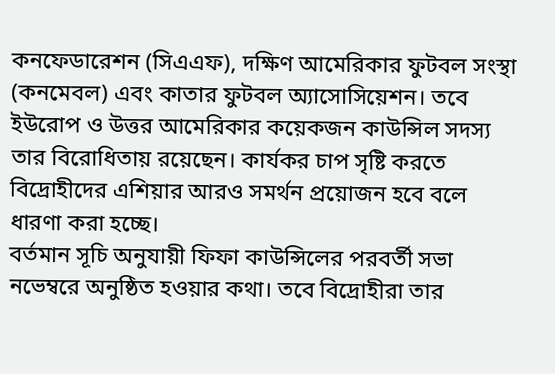কনফেডারেশন (সিএএফ), দক্ষিণ আমেরিকার ফুটবল সংস্থা (কনমেবল) এবং কাতার ফুটবল অ্যাসোসিয়েশন। তবে ইউরোপ ও উত্তর আমেরিকার কয়েকজন কাউন্সিল সদস্য তার বিরোধিতায় রয়েছেন। কার্যকর চাপ সৃষ্টি করতে বিদ্রোহীদের এশিয়ার আরও সমর্থন প্রয়োজন হবে বলে ধারণা করা হচ্ছে।
বর্তমান সূচি অনুযায়ী ফিফা কাউন্সিলের পরবর্তী সভা নভেম্বরে অনুষ্ঠিত হওয়ার কথা। তবে বিদ্রোহীরা তার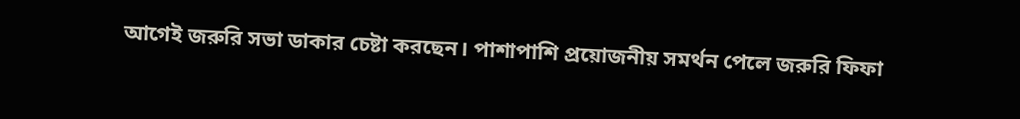আগেই জরুরি সভা ডাকার চেষ্টা করছেন। পাশাপাশি প্রয়োজনীয় সমর্থন পেলে জরুরি ফিফা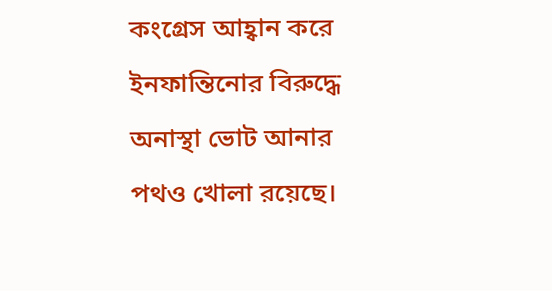কংগ্রেস আহ্বান করে ইনফান্তিনোর বিরুদ্ধে অনাস্থা ভোট আনার পথও খোলা রয়েছে।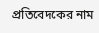প্রতিবেদকের নাম